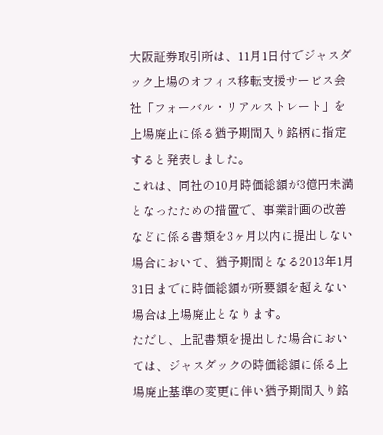大阪証券取引所は、11月1日付でジャスダック上場のオフィス移転支援サービス会社「フォーバル・リアルストレート」を上場廃止に係る猶予期間入り銘柄に指定すると発表しました。
これは、同社の10月時価総額が3億円未満となったための措置で、事業計画の改善などに係る書類を3ヶ月以内に提出しない場合において、猶予期間となる2013年1月31日までに時価総額が所要額を超えない場合は上場廃止となります。
ただし、上記書類を提出した場合においては、ジャスダックの時価総額に係る上場廃止基準の変更に伴い猶予期間入り銘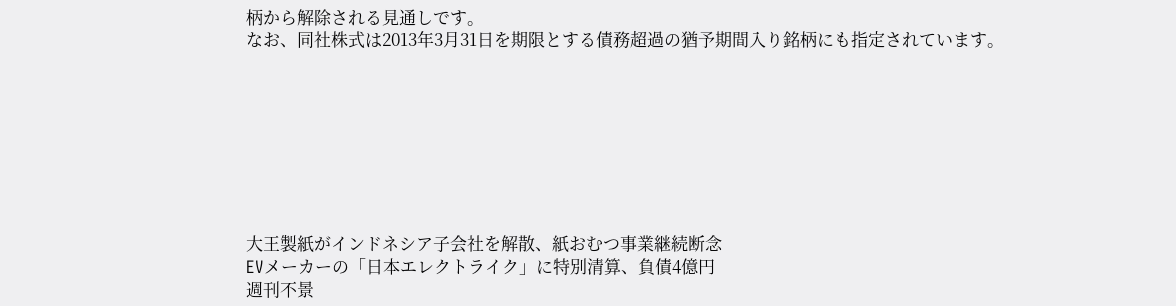柄から解除される見通しです。
なお、同社株式は2013年3月31日を期限とする債務超過の猶予期間入り銘柄にも指定されています。








大王製紙がインドネシア子会社を解散、紙おむつ事業継続断念
EVメーカーの「日本エレクトライク」に特別清算、負債4億円
週刊不景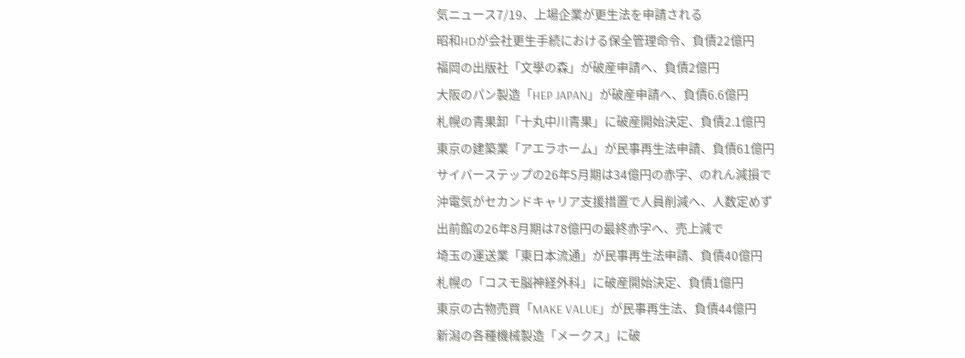気ニュース7/19、上場企業が更生法を申請される
昭和HDが会社更生手続における保全管理命令、負債22億円
福岡の出版社「文學の森」が破産申請へ、負債2億円
大阪のパン製造「HEP JAPAN」が破産申請へ、負債6.6億円
札幌の青果卸「十丸中川青果」に破産開始決定、負債2.1億円
東京の建築業「アエラホーム」が民事再生法申請、負債61億円
サイバーステップの26年5月期は34億円の赤字、のれん減損で
沖電気がセカンドキャリア支援措置で人員削減へ、人数定めず
出前館の26年8月期は78億円の最終赤字へ、売上減で
埼玉の運送業「東日本流通」が民事再生法申請、負債40億円
札幌の「コスモ脳神経外科」に破産開始決定、負債1億円
東京の古物売買「MAKE VALUE」が民事再生法、負債44億円
新潟の各種機械製造「メークス」に破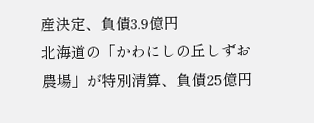産決定、負債3.9億円
北海道の「かわにしの丘しずお農場」が特別清算、負債25億円